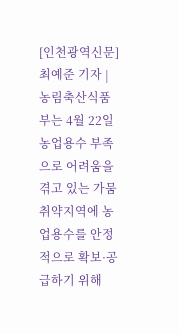[인천광역신문] 최예준 기자 | 농림축산식품부는 4월 22일 농업용수 부족으로 어려움을 겪고 있는 가뭄취약지역에 농업용수를 안정적으로 확보·공급하기 위해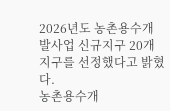2026년도 농촌용수개발사업 신규지구 20개 지구를 선정했다고 밝혔다.
농촌용수개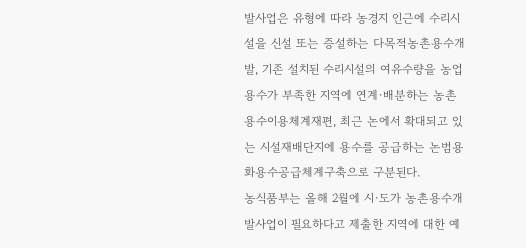발사업은 유형에 따라 농경지 인근에 수리시설을 신설 또는 증설하는 다목적농촌용수개발, 기존 설치된 수리시설의 여유수량을 농업용수가 부족한 지역에 연계·배분하는 농촌용수이용체계재편, 최근 논에서 확대되고 있는 시설재배단지에 용수를 공급하는 논범용화용수공급체계구축으로 구분된다.
농식품부는 올해 2월에 시·도가 농촌용수개발사업이 필요하다고 제출한 지역에 대한 예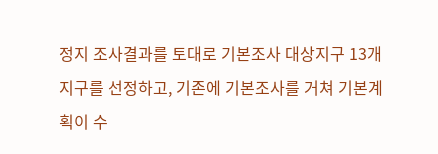정지 조사결과를 토대로 기본조사 대상지구 13개 지구를 선정하고, 기존에 기본조사를 거쳐 기본계획이 수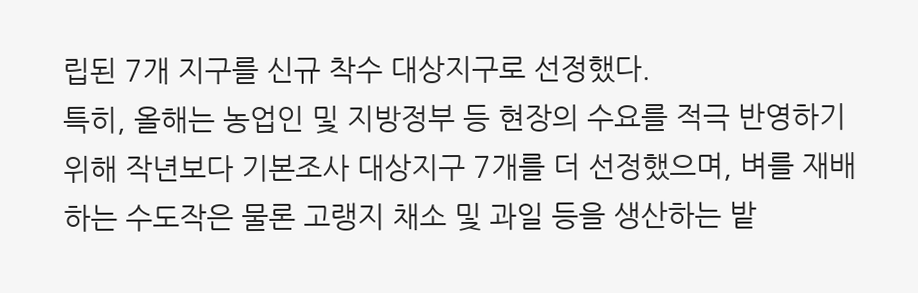립된 7개 지구를 신규 착수 대상지구로 선정했다.
특히, 올해는 농업인 및 지방정부 등 현장의 수요를 적극 반영하기 위해 작년보다 기본조사 대상지구 7개를 더 선정했으며, 벼를 재배하는 수도작은 물론 고랭지 채소 및 과일 등을 생산하는 밭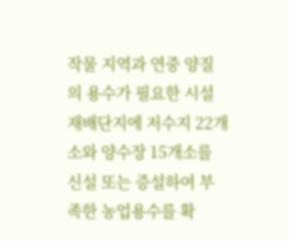작물 지역과 연중 양질의 용수가 필요한 시설재배단지에 저수지 22개소와 양수장 15개소를 신설 또는 증설하여 부족한 농업용수를 확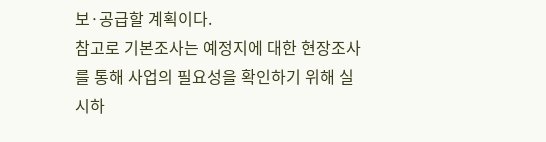보·공급할 계획이다.
참고로 기본조사는 예정지에 대한 현장조사를 통해 사업의 필요성을 확인하기 위해 실시하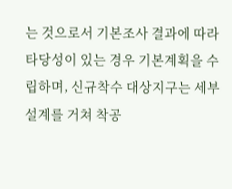는 것으로서 기본조사 결과에 따라 타당성이 있는 경우 기본계획을 수립하며, 신규착수 대상지구는 세부설계를 거쳐 착공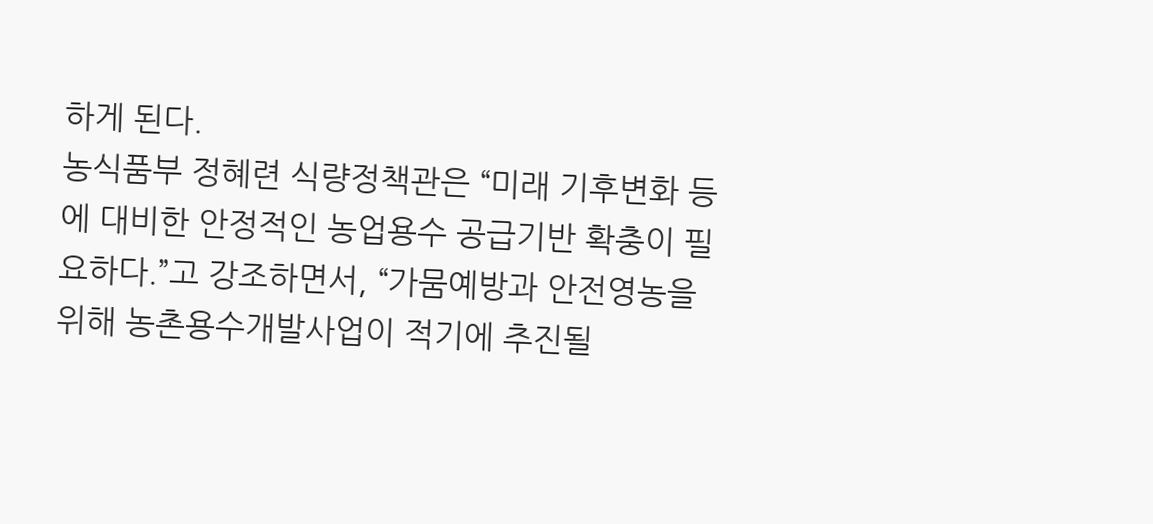하게 된다.
농식품부 정혜련 식량정책관은 “미래 기후변화 등에 대비한 안정적인 농업용수 공급기반 확충이 필요하다.”고 강조하면서, “가뭄예방과 안전영농을 위해 농촌용수개발사업이 적기에 추진될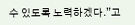수 있도록 노력하겠다.”고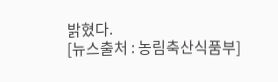밝혔다.
[뉴스출처 : 농림축산식품부]